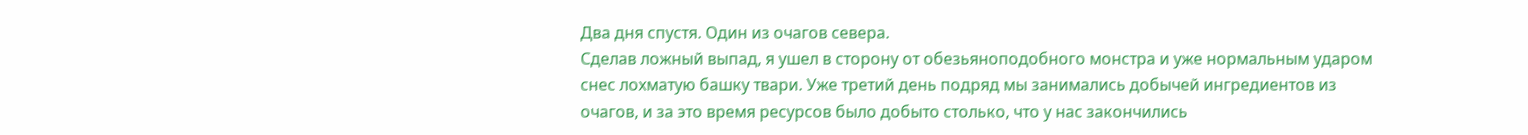Два дня спустя. Один из очагов севера.
Сделав ложный выпад, я ушел в сторону от обезьяноподобного монстра и уже нормальным ударом снес лохматую башку твари. Уже третий день подряд мы занимались добычей ингредиентов из очагов, и за это время ресурсов было добыто столько, что у нас закончились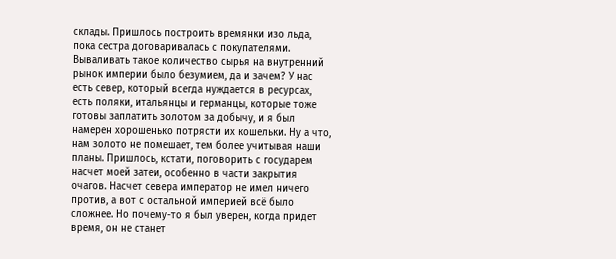склады. Пришлось построить времянки изо льда, пока сестра договаривалась с покупателями. Вываливать такое количество сырья на внутренний рынок империи было безумием, да и зачем? У нас есть север, который всегда нуждается в ресурсах, есть поляки, итальянцы и германцы, которые тоже готовы заплатить золотом за добычу, и я был намерен хорошенько потрясти их кошельки. Ну а что, нам золото не помешает, тем более учитывая наши планы. Пришлось, кстати, поговорить с государем насчет моей затеи, особенно в части закрытия очагов. Насчет севера император не имел ничего против, а вот с остальной империей всё было сложнее. Но почему-то я был уверен, когда придет время, он не станет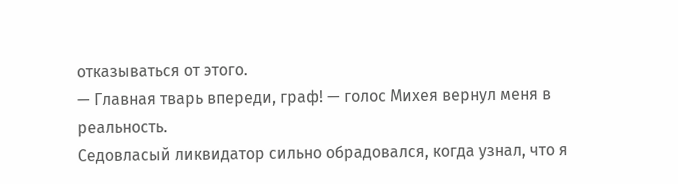отказываться от этого.
— Главная тварь впереди, граф! — голос Михея вернул меня в реальность.
Седовласый ликвидатор сильно обрадовался, когда узнал, что я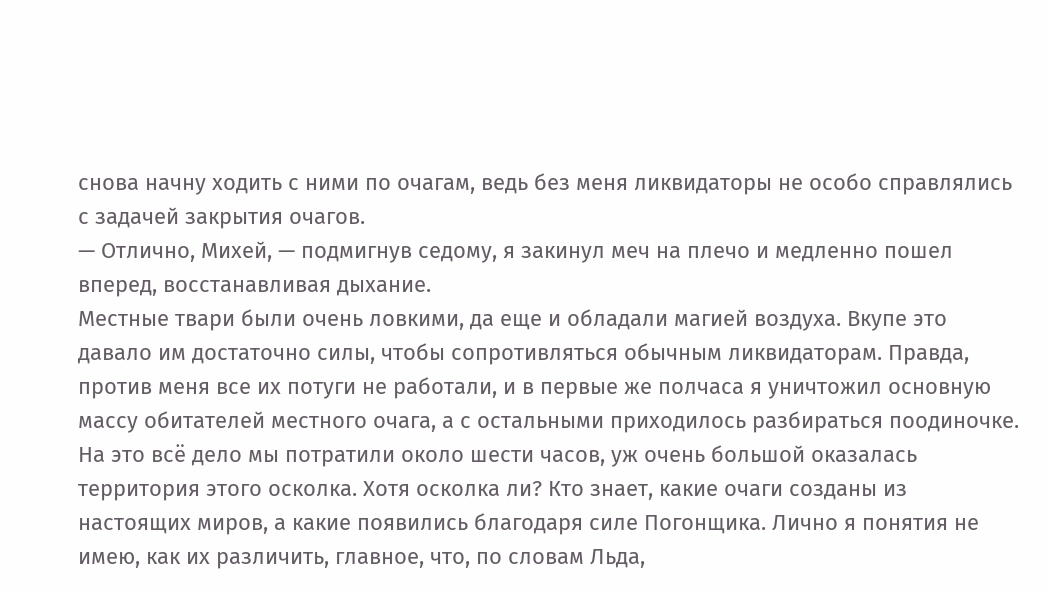снова начну ходить с ними по очагам, ведь без меня ликвидаторы не особо справлялись с задачей закрытия очагов.
— Отлично, Михей, — подмигнув седому, я закинул меч на плечо и медленно пошел вперед, восстанавливая дыхание.
Местные твари были очень ловкими, да еще и обладали магией воздуха. Вкупе это давало им достаточно силы, чтобы сопротивляться обычным ликвидаторам. Правда, против меня все их потуги не работали, и в первые же полчаса я уничтожил основную массу обитателей местного очага, а с остальными приходилось разбираться поодиночке. На это всё дело мы потратили около шести часов, уж очень большой оказалась территория этого осколка. Хотя осколка ли? Кто знает, какие очаги созданы из настоящих миров, а какие появились благодаря силе Погонщика. Лично я понятия не имею, как их различить, главное, что, по словам Льда,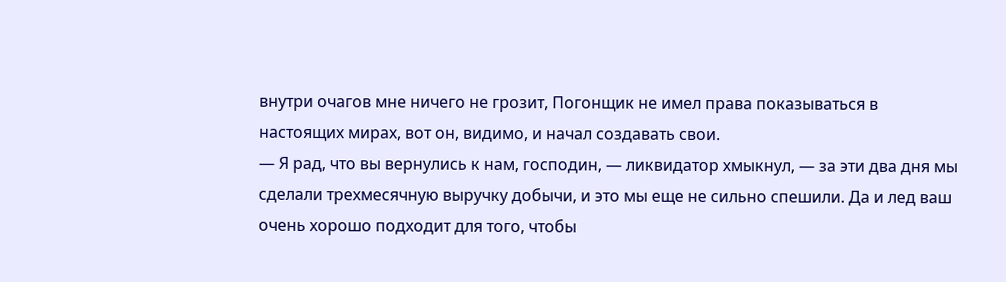внутри очагов мне ничего не грозит, Погонщик не имел права показываться в настоящих мирах, вот он, видимо, и начал создавать свои.
— Я рад, что вы вернулись к нам, господин, — ликвидатор хмыкнул, — за эти два дня мы сделали трехмесячную выручку добычи, и это мы еще не сильно спешили. Да и лед ваш очень хорошо подходит для того, чтобы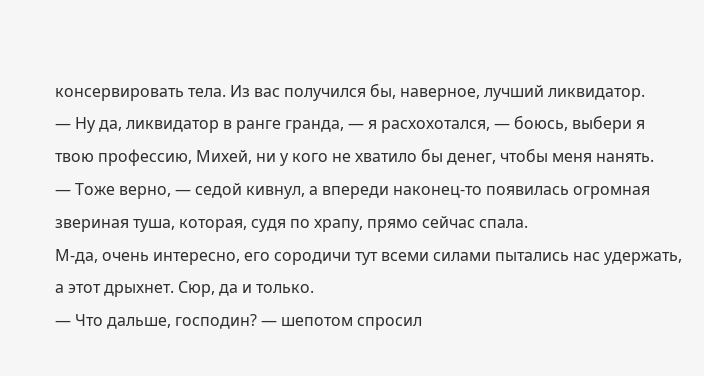консервировать тела. Из вас получился бы, наверное, лучший ликвидатор.
— Ну да, ликвидатор в ранге гранда, — я расхохотался, — боюсь, выбери я твою профессию, Михей, ни у кого не хватило бы денег, чтобы меня нанять.
— Тоже верно, — седой кивнул, а впереди наконец-то появилась огромная звериная туша, которая, судя по храпу, прямо сейчас спала.
М-да, очень интересно, его сородичи тут всеми силами пытались нас удержать, а этот дрыхнет. Сюр, да и только.
— Что дальше, господин? — шепотом спросил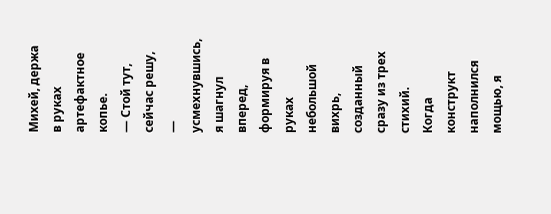Михей, держа в руках артефактное копье.
— Стой тут, сейчас решу, — усмехнувшись, я шагнул вперед, формируя в руках небольшой вихрь, созданный сразу из трех стихий.
Когда конструкт наполнился мощью, я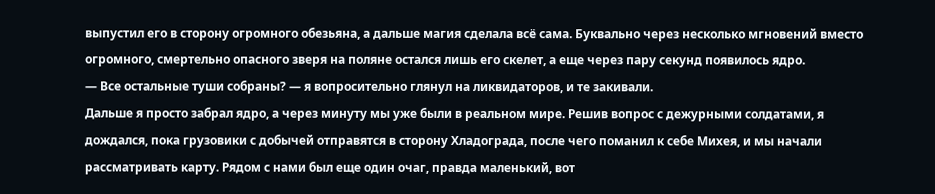выпустил его в сторону огромного обезьяна, а дальше магия сделала всё сама. Буквально через несколько мгновений вместо огромного, смертельно опасного зверя на поляне остался лишь его скелет, а еще через пару секунд появилось ядро.
— Все остальные туши собраны? — я вопросительно глянул на ликвидаторов, и те закивали.
Дальше я просто забрал ядро, а через минуту мы уже были в реальном мире. Решив вопрос с дежурными солдатами, я дождался, пока грузовики с добычей отправятся в сторону Хладограда, после чего поманил к себе Михея, и мы начали рассматривать карту. Рядом с нами был еще один очаг, правда маленький, вот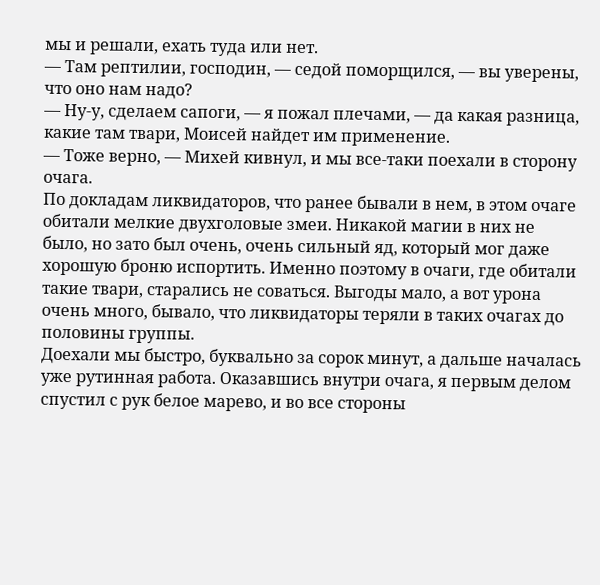мы и решали, ехать туда или нет.
— Там рептилии, господин, — седой поморщился, — вы уверены, что оно нам надо?
— Ну-у, сделаем сапоги, — я пожал плечами, — да какая разница, какие там твари, Моисей найдет им применение.
— Тоже верно, — Михей кивнул, и мы все-таки поехали в сторону очага.
По докладам ликвидаторов, что ранее бывали в нем, в этом очаге обитали мелкие двухголовые змеи. Никакой магии в них не было, но зато был очень, очень сильный яд, который мог даже хорошую броню испортить. Именно поэтому в очаги, где обитали такие твари, старались не соваться. Выгоды мало, а вот урона очень много, бывало, что ликвидаторы теряли в таких очагах до половины группы.
Доехали мы быстро, буквально за сорок минут, а дальше началась уже рутинная работа. Оказавшись внутри очага, я первым делом спустил с рук белое марево, и во все стороны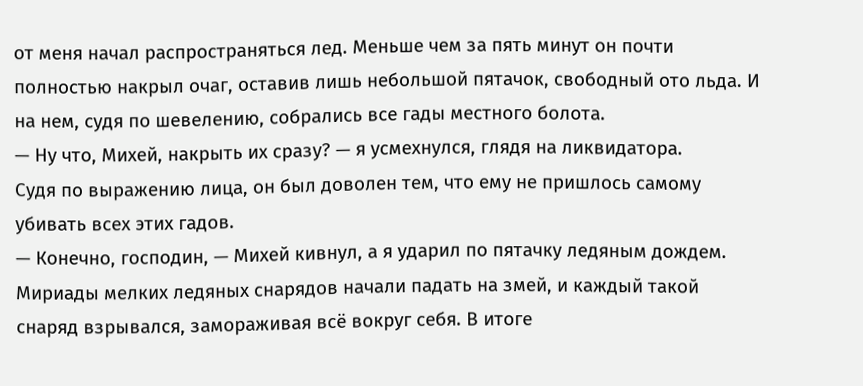от меня начал распространяться лед. Меньше чем за пять минут он почти полностью накрыл очаг, оставив лишь небольшой пятачок, свободный ото льда. И на нем, судя по шевелению, собрались все гады местного болота.
— Ну что, Михей, накрыть их сразу? — я усмехнулся, глядя на ликвидатора.
Судя по выражению лица, он был доволен тем, что ему не пришлось самому убивать всех этих гадов.
— Конечно, господин, — Михей кивнул, а я ударил по пятачку ледяным дождем.
Мириады мелких ледяных снарядов начали падать на змей, и каждый такой снаряд взрывался, замораживая всё вокруг себя. В итоге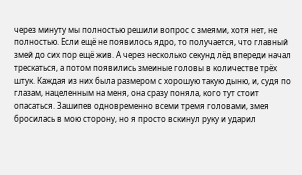через минуту мы полностью решили вопрос с змеями, хотя нет, не полностью. Если ещё не появилось ядро, то получается, что главный змей до сих пор ещё жив. А через несколько секунд лёд впереди начал трескаться, а потом появились змеиные головы в количестве трёх штук. Каждая из них была размером с хорошую такую дыню, и, судя по глазам, нацеленным на меня, она сразу поняла, кого тут стоит опасаться. Зашипев одновременно всеми тремя головами, змея бросилась в мою сторону, но я просто вскинул руку и ударил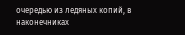очередью из ледяных копий, в наконечниках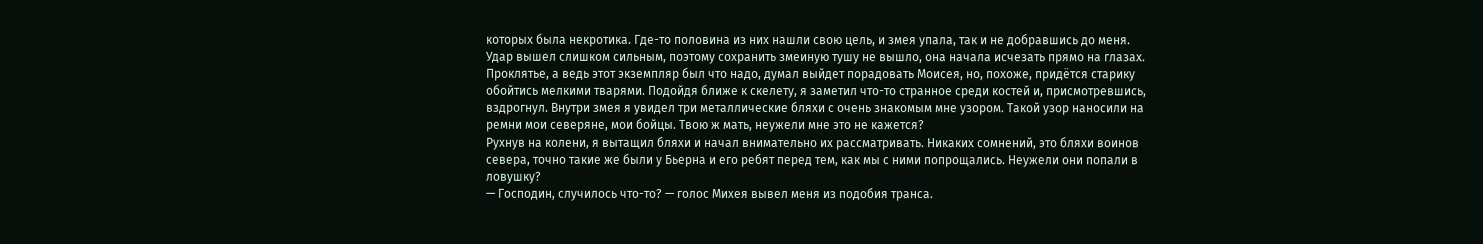которых была некротика. Где-то половина из них нашли свою цель, и змея упала, так и не добравшись до меня. Удар вышел слишком сильным, поэтому сохранить змеиную тушу не вышло, она начала исчезать прямо на глазах.
Проклятье, а ведь этот экземпляр был что надо, думал выйдет порадовать Моисея, но, похоже, придётся старику обойтись мелкими тварями. Подойдя ближе к скелету, я заметил что-то странное среди костей и, присмотревшись, вздрогнул. Внутри змея я увидел три металлические бляхи с очень знакомым мне узором. Такой узор наносили на ремни мои северяне, мои бойцы. Твою ж мать, неужели мне это не кажется?
Рухнув на колени, я вытащил бляхи и начал внимательно их рассматривать. Никаких сомнений, это бляхи воинов севера, точно такие же были у Бьерна и его ребят перед тем, как мы с ними попрощались. Неужели они попали в ловушку?
— Господин, случилось что-то? — голос Михея вывел меня из подобия транса.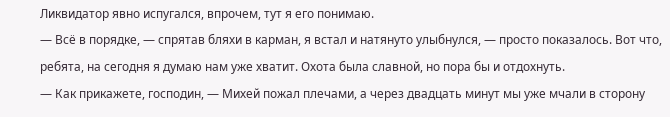Ликвидатор явно испугался, впрочем, тут я его понимаю.
— Всё в порядке, — спрятав бляхи в карман, я встал и натянуто улыбнулся, — просто показалось. Вот что, ребята, на сегодня я думаю нам уже хватит. Охота была славной, но пора бы и отдохнуть.
— Как прикажете, господин, — Михей пожал плечами, а через двадцать минут мы уже мчали в сторону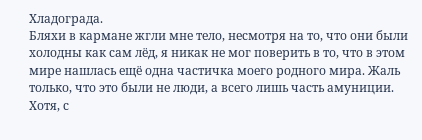Хладограда.
Бляхи в кармане жгли мне тело, несмотря на то, что они были холодны как сам лёд, я никак не мог поверить в то, что в этом мире нашлась ещё одна частичка моего родного мира. Жаль только, что это были не люди, а всего лишь часть амуниции. Хотя, с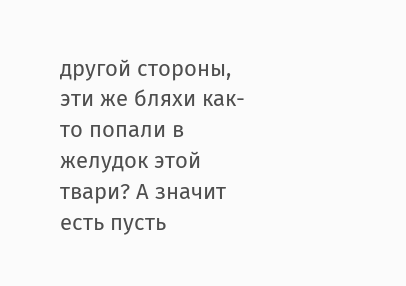другой стороны, эти же бляхи как-то попали в желудок этой твари? А значит есть пусть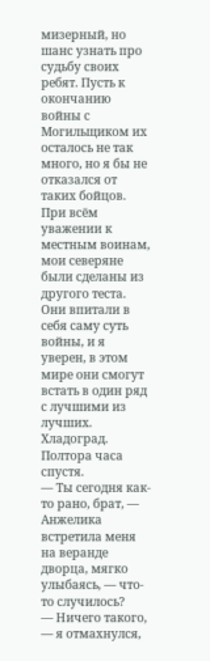мизерный, но шанс узнать про судьбу своих ребят. Пусть к окончанию войны с Могильщиком их осталось не так много, но я бы не отказался от таких бойцов. При всём уважении к местным воинам, мои северяне были сделаны из другого теста. Они впитали в себя саму суть войны, и я уверен, в этом мире они смогут встать в один ряд с лучшими из лучших.
Хладоград. Полтора часа спустя.
— Ты сегодня как-то рано, брат, — Анжелика встретила меня на веранде дворца, мягко улыбаясь, — что-то случилось?
— Ничего такого, — я отмахнулся,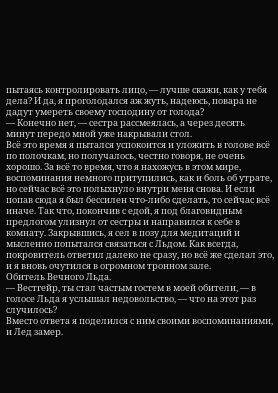пытаясь контролировать лицо, — лучше скажи, как у тебя дела? И да, я проголодался аж жуть, надеюсь, повара не дадут умереть своему господину от голода?
— Конечно нет, — сестра рассмеялась, а через десять минут передо мной уже накрывали стол.
Всё это время я пытался успокоится и уложить в голове всё по полочкам, но получалось, честно говоря, не очень хорошо. За всё то время, что я нахожусь в этом мире, воспоминания немного притупились, как и боль об утрате, но сейчас всё это полыхнуло внутри меня снова. И если попав сюда я был бессилен что-либо сделать, то сейчас всё иначе. Так что, покончив с едой, я под благовидным предлогом улизнул от сестры и направился к себе в комнату. Закрывшись, я сел в позу для медитаций и мысленно попытался связаться с Льдом. Как всегда, покровитель ответил далеко не сразу, но всё же сделал это, и я вновь очутился в огромном тронном зале.
Обитель Вечного Льда.
— Вестгейр, ты стал частым гостем в моей обители, — в голосе Льда я услышал недовольство, — что на этот раз случилось?
Вместо ответа я поделился с ним своими воспоминаниями, и Лед замер.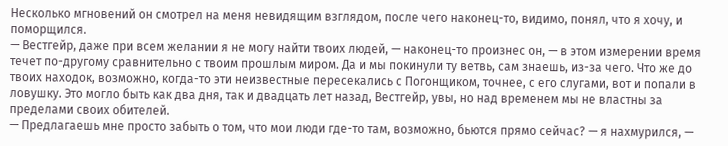Несколько мгновений он смотрел на меня невидящим взглядом, после чего наконец-то, видимо, понял, что я хочу, и поморщился.
— Вестгейр, даже при всем желании я не могу найти твоих людей, — наконец-то произнес он, — в этом измерении время течет по-другому сравнительно с твоим прошлым миром. Да и мы покинули ту ветвь, сам знаешь, из-за чего. Что же до твоих находок, возможно, когда-то эти неизвестные пересекались с Погонщиком, точнее, с его слугами, вот и попали в ловушку. Это могло быть как два дня, так и двадцать лет назад, Вестгейр, увы, но над временем мы не властны за пределами своих обителей.
— Предлагаешь мне просто забыть о том, что мои люди где-то там, возможно, бьются прямо сейчас? — я нахмурился, —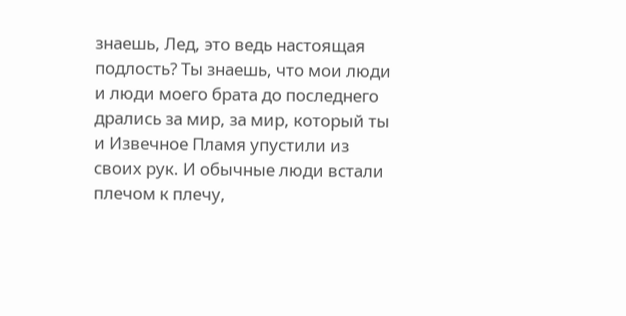знаешь, Лед, это ведь настоящая подлость? Ты знаешь, что мои люди и люди моего брата до последнего дрались за мир, за мир, который ты и Извечное Пламя упустили из своих рук. И обычные люди встали плечом к плечу,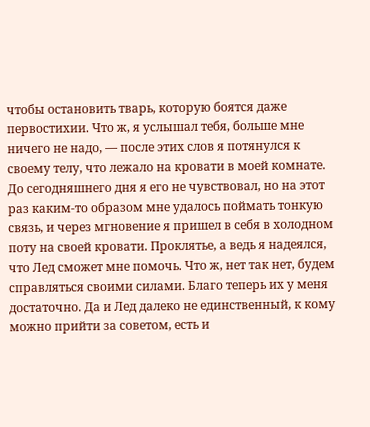чтобы остановить тварь, которую боятся даже первостихии. Что ж, я услышал тебя, больше мне ничего не надо, — после этих слов я потянулся к своему телу, что лежало на кровати в моей комнате.
До сегодняшнего дня я его не чувствовал, но на этот раз каким-то образом мне удалось поймать тонкую связь, и через мгновение я пришел в себя в холодном поту на своей кровати. Проклятье, а ведь я надеялся, что Лед сможет мне помочь. Что ж, нет так нет, будем справляться своими силами. Благо теперь их у меня достаточно. Да и Лед далеко не единственный, к кому можно прийти за советом, есть и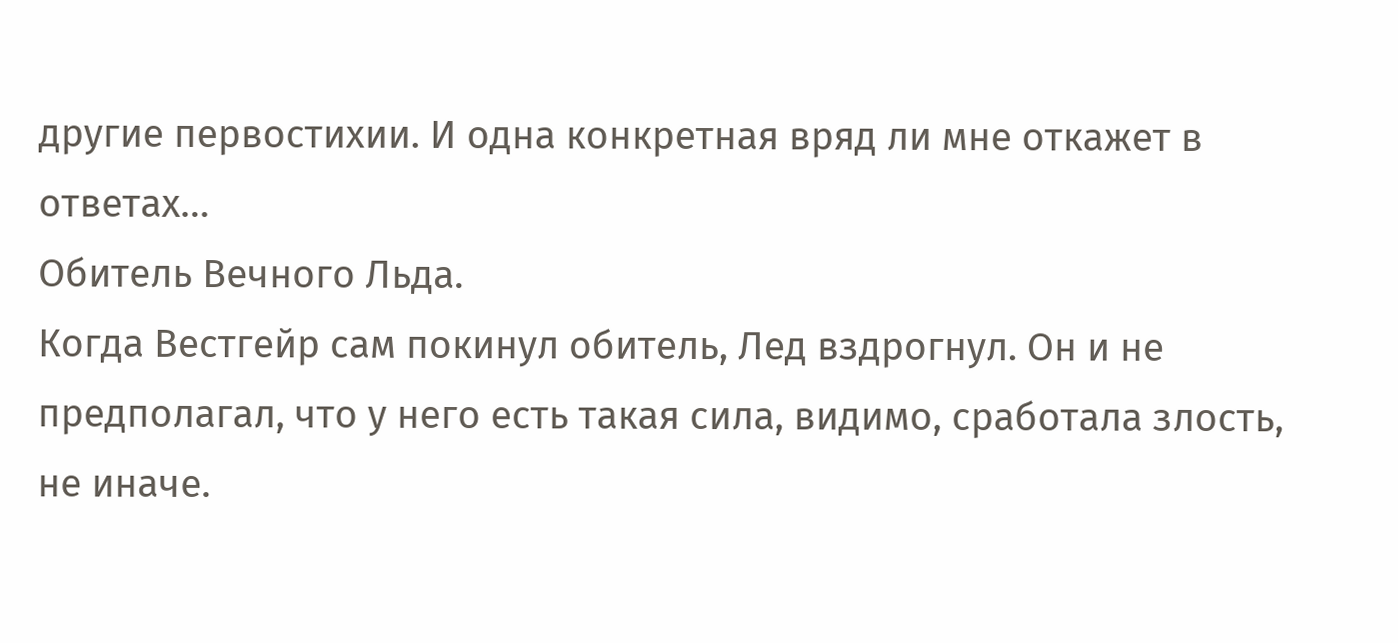другие первостихии. И одна конкретная вряд ли мне откажет в ответах…
Обитель Вечного Льда.
Когда Вестгейр сам покинул обитель, Лед вздрогнул. Он и не предполагал, что у него есть такая сила, видимо, сработала злость, не иначе.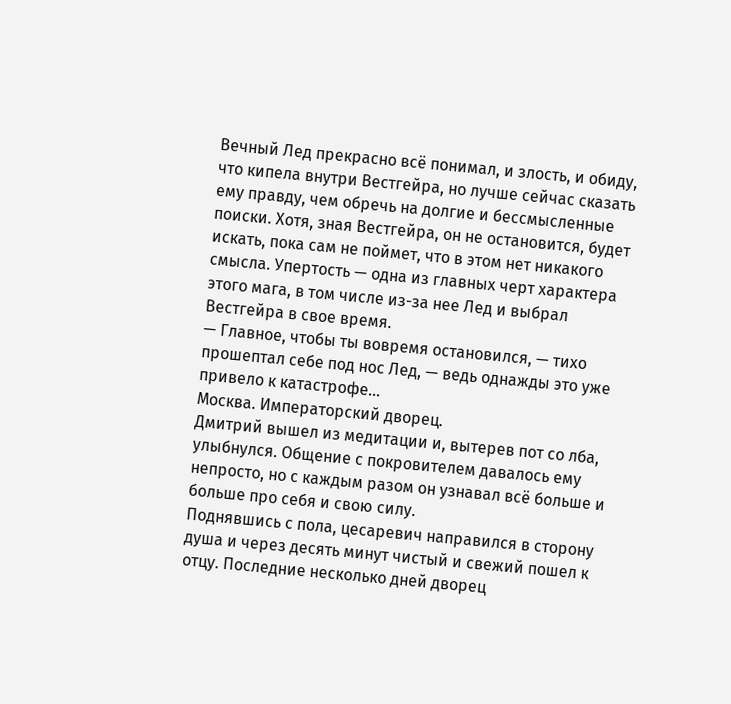Вечный Лед прекрасно всё понимал, и злость, и обиду, что кипела внутри Вестгейра, но лучше сейчас сказать ему правду, чем обречь на долгие и бессмысленные поиски. Хотя, зная Вестгейра, он не остановится, будет искать, пока сам не поймет, что в этом нет никакого смысла. Упертость — одна из главных черт характера этого мага, в том числе из-за нее Лед и выбрал Вестгейра в свое время.
— Главное, чтобы ты вовремя остановился, — тихо прошептал себе под нос Лед, — ведь однажды это уже привело к катастрофе…
Москва. Императорский дворец.
Дмитрий вышел из медитации и, вытерев пот со лба, улыбнулся. Общение с покровителем давалось ему непросто, но с каждым разом он узнавал всё больше и больше про себя и свою силу.
Поднявшись с пола, цесаревич направился в сторону душа и через десять минут чистый и свежий пошел к отцу. Последние несколько дней дворец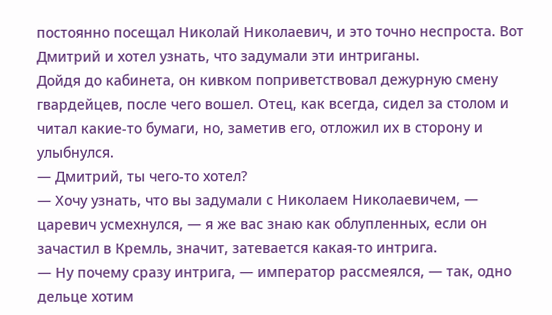постоянно посещал Николай Николаевич, и это точно неспроста. Вот Дмитрий и хотел узнать, что задумали эти интриганы.
Дойдя до кабинета, он кивком поприветствовал дежурную смену гвардейцев, после чего вошел. Отец, как всегда, сидел за столом и читал какие-то бумаги, но, заметив его, отложил их в сторону и улыбнулся.
— Дмитрий, ты чего-то хотел?
— Хочу узнать, что вы задумали с Николаем Николаевичем, — царевич усмехнулся, — я же вас знаю как облупленных, если он зачастил в Кремль, значит, затевается какая-то интрига.
— Ну почему сразу интрига, — император рассмеялся, — так, одно дельце хотим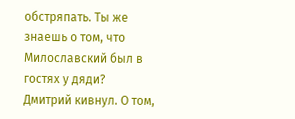обстряпать. Ты же знаешь о том, что Милославский был в гостях у дяди?
Дмитрий кивнул. О том,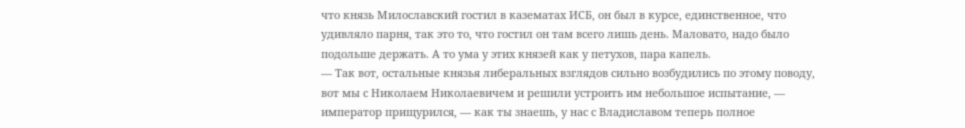что князь Милославский гостил в казематах ИСБ, он был в курсе, единственное, что удивляло парня, так это то, что гостил он там всего лишь день. Маловато, надо было подольше держать. А то ума у этих князей как у петухов, пара капель.
— Так вот, остальные князья либеральных взглядов сильно возбудились по этому поводу, вот мы с Николаем Николаевичем и решили устроить им небольшое испытание, — император прищурился, — как ты знаешь, у нас с Владиславом теперь полное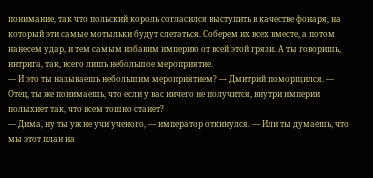понимание, так что польский король согласился выступить в качестве фонаря, на который эти самые мотыльки будут слетаться. Соберем их всех вместе, а потом нанесем удар, и тем самым избавим империю от всей этой грязи. А ты говоришь, интрига, так, всего лишь небольшое мероприятие.
— И это ты называешь небольшим мероприятием? — Дмитрий поморщился. — Отец, ты же понимаешь, что если у вас ничего не получится, внутри империи полыхнет так, что всем тошно станет?
— Дима, ну ты уж не учи ученого, — император откинулся. — Или ты думаешь, что мы этот план на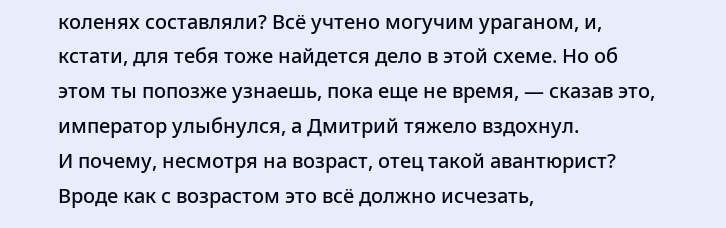коленях составляли? Всё учтено могучим ураганом, и, кстати, для тебя тоже найдется дело в этой схеме. Но об этом ты попозже узнаешь, пока еще не время, — сказав это, император улыбнулся, а Дмитрий тяжело вздохнул.
И почему, несмотря на возраст, отец такой авантюрист? Вроде как с возрастом это всё должно исчезать,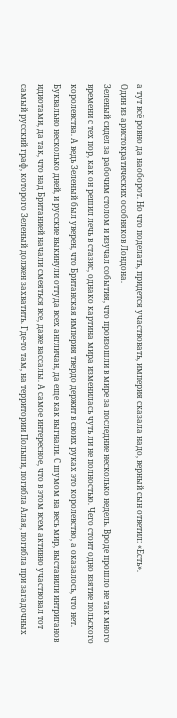а тут всё ровно да наоборот. Но что поделать, придется участвовать, империя сказала надо, верный сын ответил: «Есть».
Один из аристократических особняков Лондона.
Зеленый сидел за рабочим столом и изучал события, что произошли в мире за последние несколько недель. Вроде прошло не так много времени с тех пор, как он решил лечь в стазис, однако картина мира изменилась чуть ли не полностью. Чего стоит одно взятие польского королевства. А ведь Зеленый был уверен, что Британская империя твердо держит в своих руках это королевство, а оказалось, что нет. Буквально несколько дней, и русские выкинули оттуда всех англичан, да еще как выгнали. С шумом на весь мир, выставили интриганов идиотами, да так, что над Британией начали смеяться все, даже вассалы. А самое интересное, что в этом всем активно участвовал тот самый русский граф, которого Зеленый должен захватить. Где-то там, на территории Польши, погибла Алая, погибла при загадочных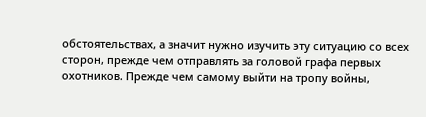обстоятельствах, а значит нужно изучить эту ситуацию со всех сторон, прежде чем отправлять за головой графа первых охотников. Прежде чем самому выйти на тропу войны,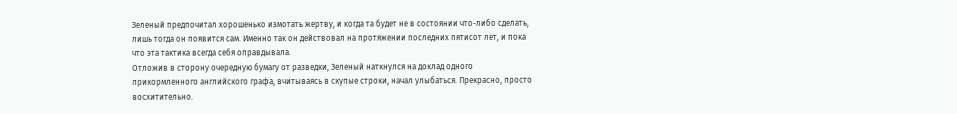Зеленый предпочитал хорошенько измотать жертву, и когда та будет не в состоянии что-либо сделать, лишь тогда он появится сам. Именно так он действовал на протяжении последних пятисот лет, и пока что эта тактика всегда себя оправдывала.
Отложив в сторону очередную бумагу от разведки, Зеленый наткнулся на доклад одного прикормленного английского графа, вчитываясь в скупые строки, начал улыбаться. Прекрасно, просто восхитительно.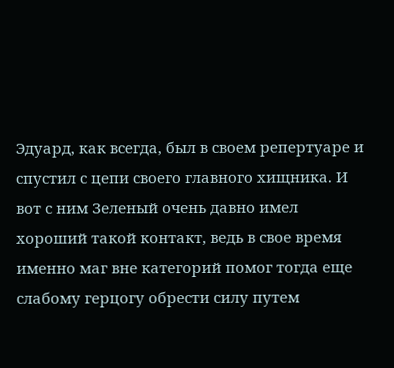Эдуард, как всегда, был в своем репертуаре и спустил с цепи своего главного хищника. И вот с ним Зеленый очень давно имел хороший такой контакт, ведь в свое время именно маг вне категорий помог тогда еще слабому герцогу обрести силу путем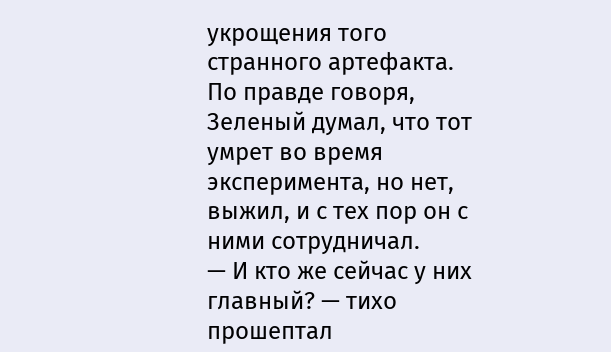укрощения того странного артефакта. По правде говоря, Зеленый думал, что тот умрет во время эксперимента, но нет, выжил, и с тех пор он с ними сотрудничал.
— И кто же сейчас у них главный? — тихо прошептал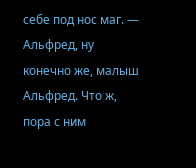себе под нос маг. — Альфред, ну конечно же, малыш Альфред. Что ж, пора с ним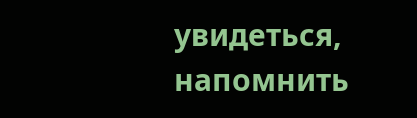увидеться, напомнить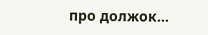про должок…